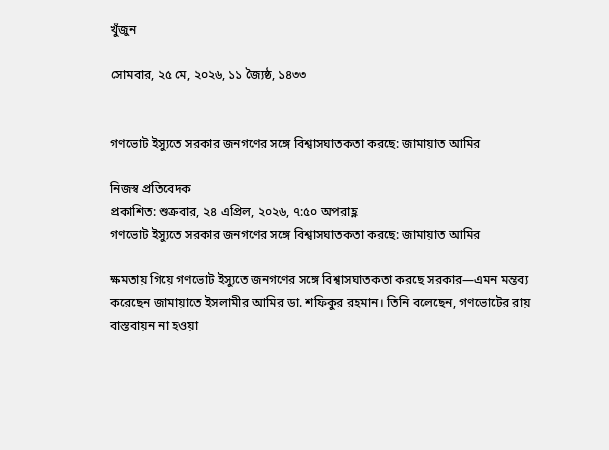খুঁজুন

সোমবার, ২৫ মে, ২০২৬, ১১ জ্যৈষ্ঠ, ১৪৩৩


গণভোট ইস্যুতে সরকার জনগণের সঙ্গে বিশ্বাসঘাতকতা করছে: জামায়াত আমির

নিজস্ব প্রতিবেদক
প্রকাশিত: শুক্রবার, ২৪ এপ্রিল, ২০২৬, ৭:৫০ অপরাহ্ণ
গণভোট ইস্যুতে সরকার জনগণের সঙ্গে বিশ্বাসঘাতকতা করছে: জামায়াত আমির

ক্ষমতায় গিয়ে গণভোট ইস্যুতে জনগণের সঙ্গে বিশ্বাসঘাতকতা করছে সরকার—এমন মন্তব্য করেছেন জামায়াতে ইসলামীর আমির ডা. শফিকুর রহমান। তিনি বলেছেন, গণভোটের রায় বাস্তবায়ন না হওয়া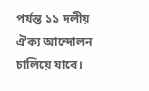পর্যন্ত ১১ দলীয় ঐক্য আন্দোলন চালিয়ে যাবে।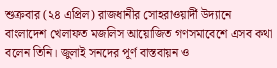শুক্রবার (২৪ এপ্রিল) রাজধানীর সোহরাওয়ার্দী উদ্যানে বাংলাদেশ খেলাফত মজলিস আয়োজিত গণসমাবেশে এসব কথা বলেন তিনি। জুলাই সনদের পূর্ণ বাস্তবায়ন ও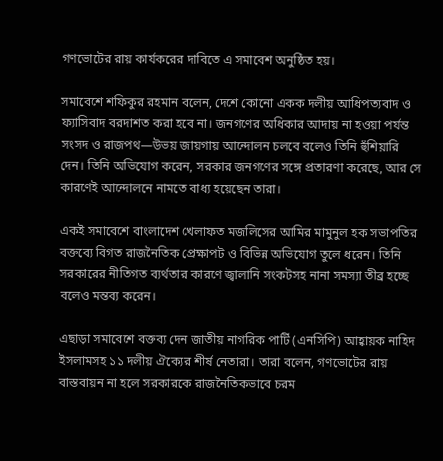গণভোটের রায় কার্যকরের দাবিতে এ সমাবেশ অনুষ্ঠিত হয়।

সমাবেশে শফিকুর রহমান বলেন, দেশে কোনো একক দলীয় আধিপত্যবাদ ও ফ্যাসিবাদ বরদাশত করা হবে না। জনগণের অধিকার আদায় না হওয়া পর্যন্ত সংসদ ও রাজপথ—উভয় জায়গায় আন্দোলন চলবে বলেও তিনি হুঁশিয়ারি দেন। তিনি অভিযোগ করেন, সরকার জনগণের সঙ্গে প্রতারণা করেছে, আর সে কারণেই আন্দোলনে নামতে বাধ্য হয়েছেন তারা।

একই সমাবেশে বাংলাদেশ খেলাফত মজলিসের আমির মামুনুল হক সভাপতির বক্তব্যে বিগত রাজনৈতিক প্রেক্ষাপট ও বিভিন্ন অভিযোগ তুলে ধরেন। তিনি সরকারের নীতিগত ব্যর্থতার কারণে জ্বালানি সংকটসহ নানা সমস্যা তীব্র হচ্ছে বলেও মন্তব্য করেন।

এছাড়া সমাবেশে বক্তব্য দেন জাতীয় নাগরিক পার্টি (এনসিপি) আহ্বায়ক নাহিদ ইসলামসহ ১১ দলীয় ঐক্যের শীর্ষ নেতারা। তারা বলেন, গণভোটের রায় বাস্তবায়ন না হলে সরকারকে রাজনৈতিকভাবে চরম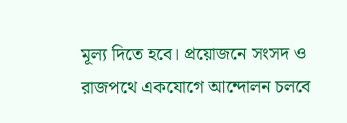মূল্য দিতে হবে। প্রয়োজনে সংসদ ও রাজপথে একযোগে আন্দোলন চলবে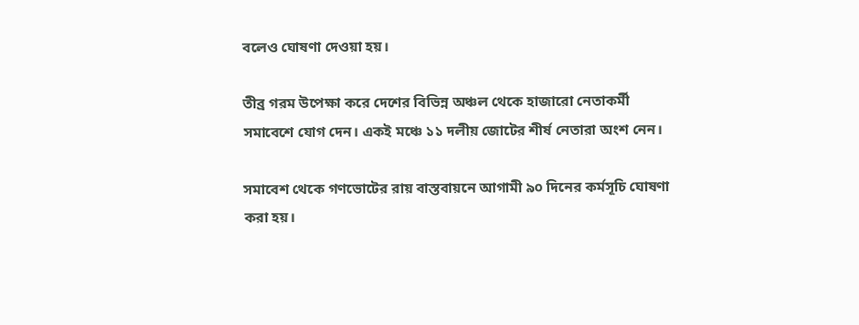বলেও ঘোষণা দেওয়া হয়।

তীব্র গরম উপেক্ষা করে দেশের বিভিন্ন অঞ্চল থেকে হাজারো নেতাকর্মী সমাবেশে যোগ দেন। একই মঞ্চে ১১ দলীয় জোটের শীর্ষ নেতারা অংশ নেন।

সমাবেশ থেকে গণভোটের রায় বাস্তবায়নে আগামী ৯০ দিনের কর্মসূচি ঘোষণা করা হয়।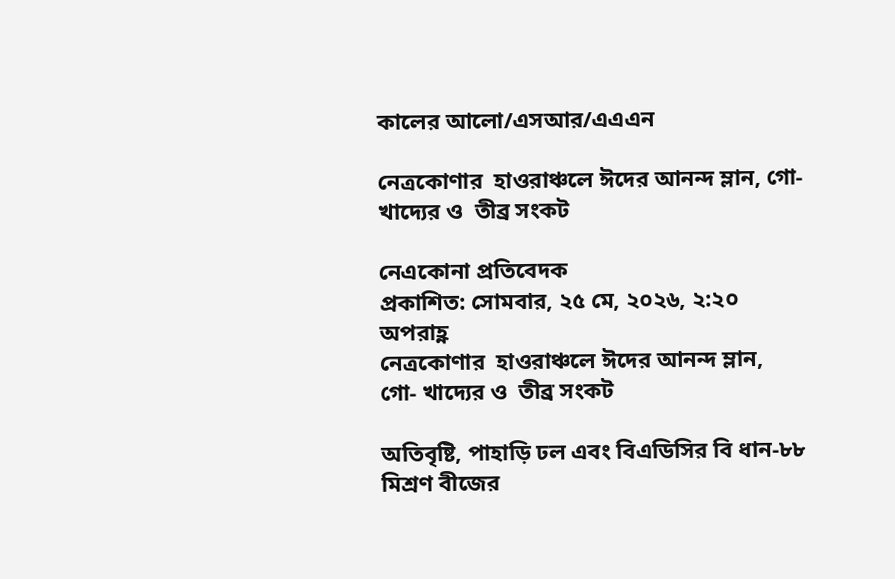কালের আলো/এসআর/এএএন

নেত্রকোণার  হাওরাঞ্চলে ঈদের আনন্দ ম্লান, গো- খাদ্যের ও  তীব্র সংকট

নেএকোনা প্রতিবেদক
প্রকাশিত: সোমবার, ২৫ মে, ২০২৬, ২:২০ অপরাহ্ণ
নেত্রকোণার  হাওরাঞ্চলে ঈদের আনন্দ ম্লান,  গো- খাদ্যের ও  তীব্র সংকট

অতিবৃষ্টি, পাহাড়ি ঢল এবং বিএডিসির বি ধান-৮৮ মিশ্রণ বীজের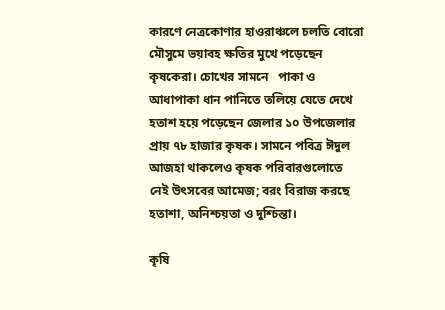কারণে নেত্রকোণার হাওরাঞ্চলে চলতি বোরো মৌসুমে ভয়াবহ ক্ষতির মুখে পড়েছেন কৃষকেরা। চোখের সামনে   পাকা ও আধাপাকা ধান পানিতে তলিয়ে যেতে দেখে হতাশ হয়ে পড়েছেন জেলার ১০ উপজেলার প্রায় ৭৮ হাজার কৃষক। সামনে পবিত্র ঈদুল আজহা থাকলেও কৃষক পরিবারগুলোতে নেই উৎসবের আমেজ; বরং বিরাজ করছে হতাশা, অনিশ্চয়তা ও দুশ্চিন্তা।

কৃষি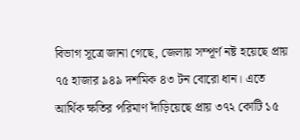বিভাগ সূত্রে জানা গেছে, জেলায় সম্পূর্ণ নষ্ট হয়েছে প্রায় ৭৫ হাজার ৯৪৯ দশমিক ৪৩ টন বোরো ধান। এতে আর্থিক ক্ষতির পরিমাণ দাঁড়িয়েছে প্রায় ৩৭২ কোটি ১৫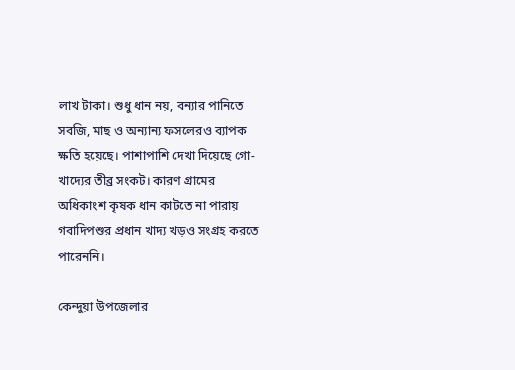লাখ টাকা। শুধু ধান নয়, বন্যার পানিতে সবজি, মাছ ও অন্যান্য ফসলেরও ব্যাপক ক্ষতি হয়েছে। পাশাপাশি দেখা দিয়েছে গো-খাদ্যের তীব্র সংকট। কারণ গ্রামের অধিকাংশ কৃষক ধান কাটতে না পারায় গবাদিপশুর প্রধান খাদ্য খড়ও সংগ্রহ করতে পারেননি।

কেন্দুয়া উপজেলার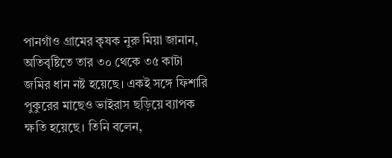পানগাঁও গ্রামের কৃষক নুরু মিয়া জানান, অতিবৃষ্টিতে তার ৩০ থেকে ৩৫ কাটা জমির ধান নষ্ট হয়েছে। একই সঙ্গে ফিশারি পুকুরের মাছেও ভাইরাস ছড়িয়ে ব্যাপক ক্ষতি হয়েছে। তিনি বলেন,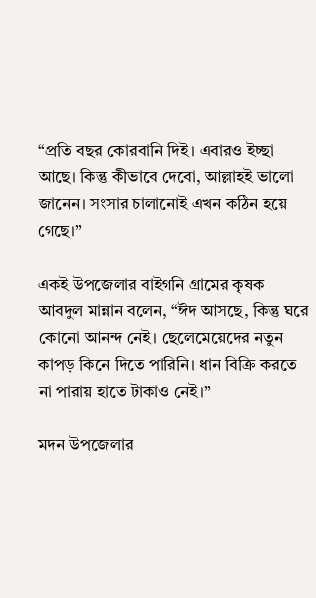“প্রতি বছর কোরবানি দিই। এবারও ইচ্ছা আছে। কিন্তু কীভাবে দেবো, আল্লাহই ভালো জানেন। সংসার চালানোই এখন কঠিন হয়ে গেছে।”

একই উপজেলার বাইগনি গ্রামের কৃষক আবদুল মান্নান বলেন, “ঈদ আসছে, কিন্তু ঘরে কোনো আনন্দ নেই। ছেলেমেয়েদের নতুন কাপড় কিনে দিতে পারিনি। ধান বিক্রি করতে না পারায় হাতে টাকাও নেই।”

মদন উপজেলার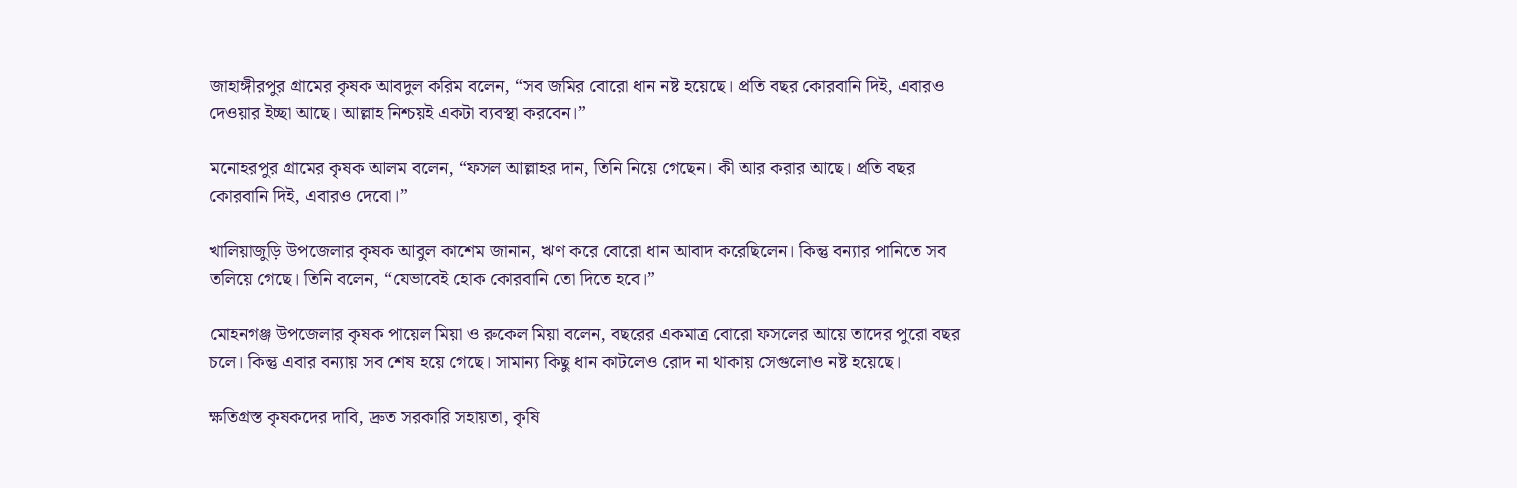জাহাঙ্গীরপুর গ্রামের কৃষক আবদুল করিম বলেন, “সব জমির বোরো ধান নষ্ট হয়েছে। প্রতি বছর কোরবানি দিই, এবারও দেওয়ার ইচ্ছা আছে। আল্লাহ নিশ্চয়ই একটা ব্যবস্থা করবেন।”

মনোহরপুর গ্রামের কৃষক আলম বলেন, “ফসল আল্লাহর দান, তিনি নিয়ে গেছেন। কী আর করার আছে। প্রতি বছর কোরবানি দিই, এবারও দেবো।”

খালিয়াজুড়ি উপজেলার কৃষক আবুল কাশেম জানান, ঋণ করে বোরো ধান আবাদ করেছিলেন। কিন্তু বন্যার পানিতে সব তলিয়ে গেছে। তিনি বলেন, “যেভাবেই হোক কোরবানি তো দিতে হবে।”

মোহনগঞ্জ উপজেলার কৃষক পায়েল মিয়া ও রুকেল মিয়া বলেন, বছরের একমাত্র বোরো ফসলের আয়ে তাদের পুরো বছর চলে। কিন্তু এবার বন্যায় সব শেষ হয়ে গেছে। সামান্য কিছু ধান কাটলেও রোদ না থাকায় সেগুলোও নষ্ট হয়েছে।

ক্ষতিগ্রস্ত কৃষকদের দাবি, দ্রুত সরকারি সহায়তা, কৃষি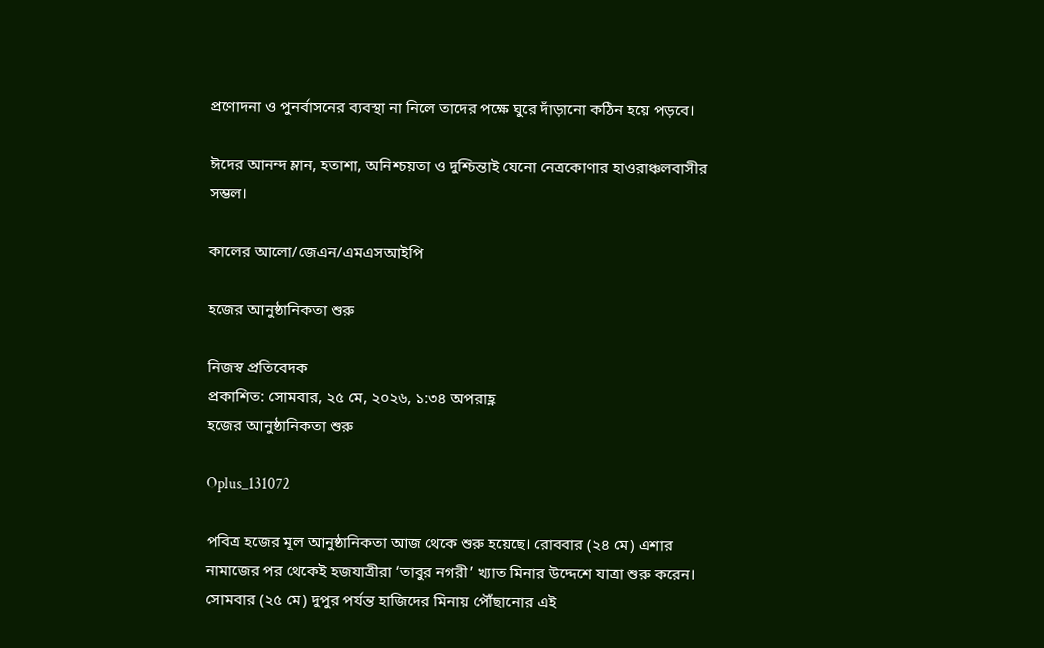প্রণোদনা ও পুনর্বাসনের ব্যবস্থা না নিলে তাদের পক্ষে ঘুরে দাঁড়ানো কঠিন হয়ে পড়বে।

ঈদের আনন্দ ম্লান, হতাশা, অনিশ্চয়তা ও দুশ্চিন্তাই যেনো নেত্রকোণার হাওরাঞ্চলবাসীর  সম্ভল।

কালের আলো/জেএন/এমএসআইপি

হজের আনুষ্ঠানিকতা শুরু

নিজস্ব প্রতিবেদক
প্রকাশিত: সোমবার, ২৫ মে, ২০২৬, ১:৩৪ অপরাহ্ণ
হজের আনুষ্ঠানিকতা শুরু

Oplus_131072

পবিত্র হজের মূল আনুষ্ঠানিকতা আজ থেকে শুরু হয়েছে। রোববার (২৪ মে) এশার নামাজের পর থেকেই হজযাত্রীরা ‘তাবুর নগরী’ খ্যাত মিনার উদ্দেশে যাত্রা শুরু করেন। সোমবার (২৫ মে) দুপুর পর্যন্ত হাজিদের মিনায় পৌঁছানোর এই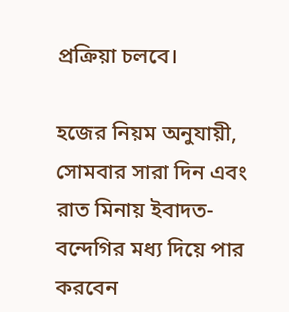প্রক্রিয়া চলবে।

হজের নিয়ম অনুযায়ী, সোমবার সারা দিন এবং রাত মিনায় ইবাদত-বন্দেগির মধ্য দিয়ে পার করবেন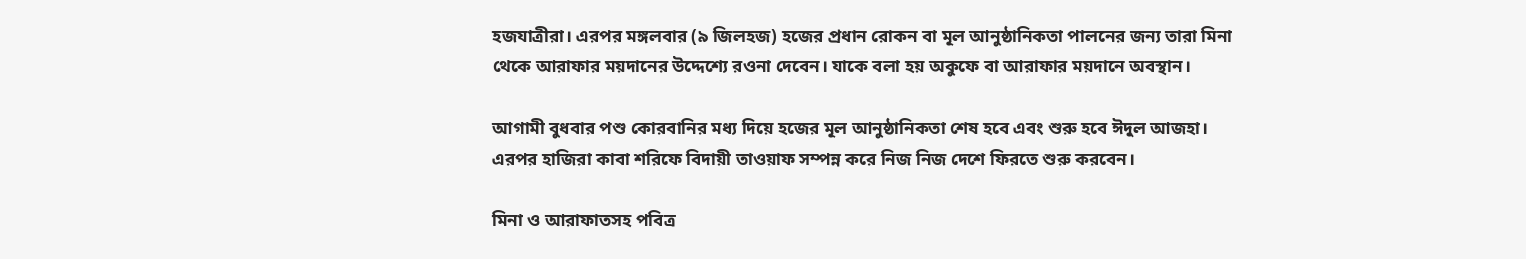হজযাত্রীরা। এরপর মঙ্গলবার (৯ জিলহজ) হজের প্রধান রোকন বা মূল আনুষ্ঠানিকতা পালনের জন্য তারা মিনা থেকে আরাফার ময়দানের উদ্দেশ্যে রওনা দেবেন। যাকে বলা হয় অকুফে বা আরাফার ময়দানে অবস্থান।

আগামী বুধবার পশু কোরবানির মধ্য দিয়ে হজের মূল আনুষ্ঠানিকতা শেষ হবে এবং শুরু হবে ঈদুল আজহা। এরপর হাজিরা কাবা শরিফে বিদায়ী তাওয়াফ সম্পন্ন করে নিজ নিজ দেশে ফিরতে শুরু করবেন।

মিনা ও আরাফাতসহ পবিত্র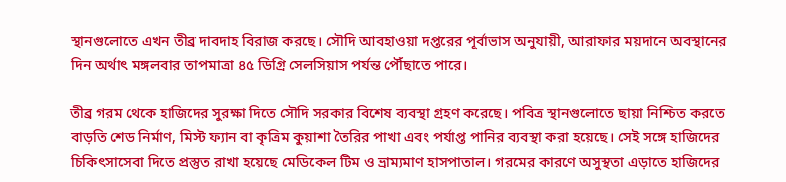স্থানগুলোতে এখন তীব্র দাবদাহ বিরাজ করছে। সৌদি আবহাওয়া দপ্তরের পূর্বাভাস অনুযায়ী, আরাফার ময়দানে অবস্থানের দিন অর্থাৎ মঙ্গলবার তাপমাত্রা ৪৫ ডিগ্রি সেলসিয়াস পর্যন্ত পৌঁছাতে পারে।

তীব্র গরম থেকে হাজিদের সুরক্ষা দিতে সৌদি সরকার বিশেষ ব্যবস্থা গ্রহণ করেছে। পবিত্র স্থানগুলোতে ছায়া নিশ্চিত করতে বাড়তি শেড নির্মাণ, মিস্ট ফ্যান বা কৃত্রিম কুয়াশা তৈরির পাখা এবং পর্যাপ্ত পানির ব্যবস্থা করা হয়েছে। সেই সঙ্গে হাজিদের চিকিৎসাসেবা দিতে প্রস্তুত রাখা হয়েছে মেডিকেল টিম ও ভ্রাম্যমাণ হাসপাতাল। গরমের কারণে অসুস্থতা এড়াতে হাজিদের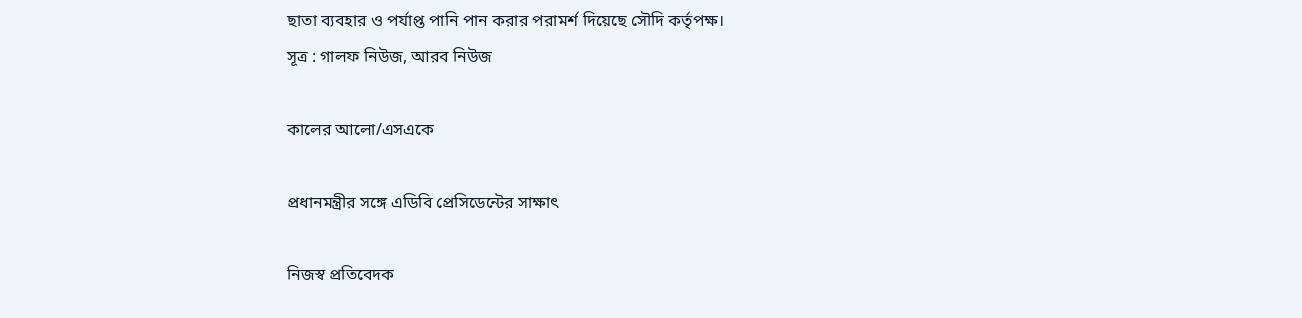ছাতা ব্যবহার ও পর্যাপ্ত পানি পান করার পরামর্শ দিয়েছে সৌদি কর্তৃপক্ষ।
সূত্র : গালফ নিউজ, আরব নিউজ

কালের আলো/এসএকে

প্রধানমন্ত্রীর সঙ্গে এডিবি প্রেসিডেন্টের সাক্ষাৎ

নিজস্ব প্রতিবেদক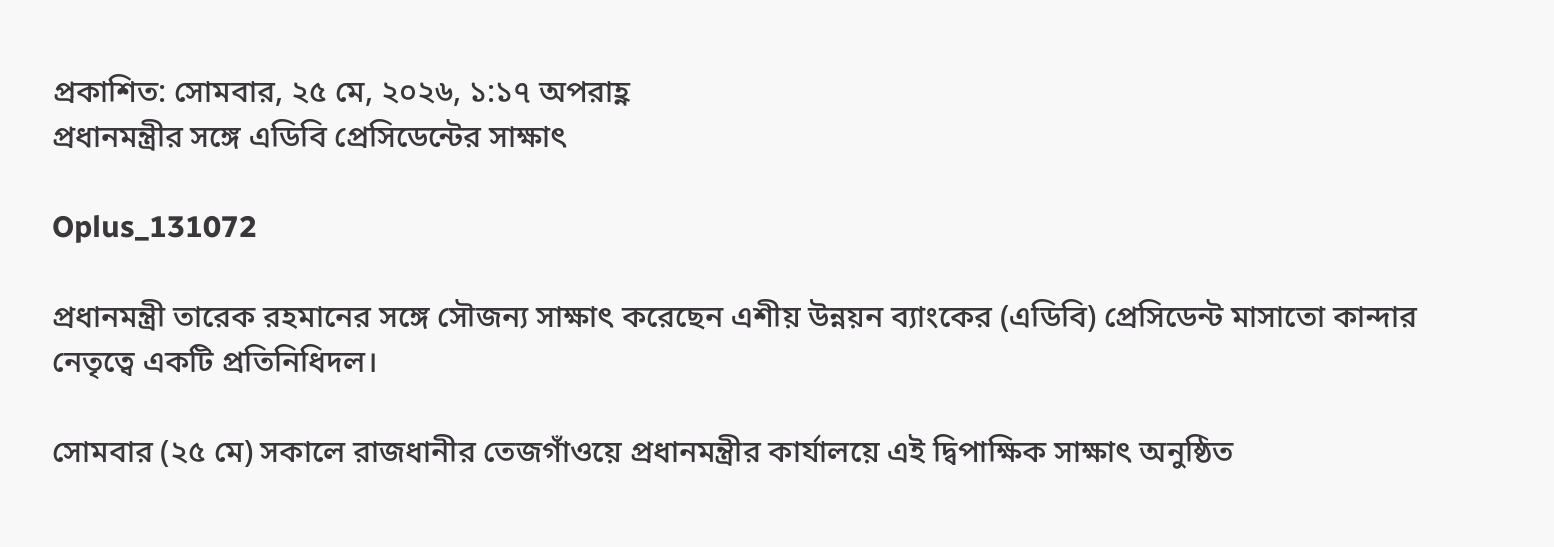প্রকাশিত: সোমবার, ২৫ মে, ২০২৬, ১:১৭ অপরাহ্ণ
প্রধানমন্ত্রীর সঙ্গে এডিবি প্রেসিডেন্টের সাক্ষাৎ

Oplus_131072

প্রধানমন্ত্রী তারেক রহমানের সঙ্গে সৌজন্য সাক্ষাৎ করেছেন এশীয় উন্নয়ন ব্যাংকের (এডিবি) প্রেসিডেন্ট মাসাতো কান্দার নেতৃত্বে একটি প্রতিনিধিদল।

সোমবার (২৫ মে) সকালে রাজধানীর তেজগাঁওয়ে প্রধানমন্ত্রীর কার্যালয়ে এই দ্বিপাক্ষিক সাক্ষাৎ অনুষ্ঠিত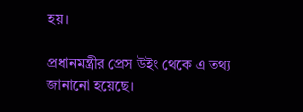হয়।

প্রধানমন্ত্রীর প্রেস উইং থেকে এ তথ্য জানানো হয়েছে।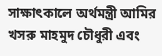সাক্ষাৎকালে অর্থমন্ত্রী আমির খসরু মাহমুদ চৌধুরী এবং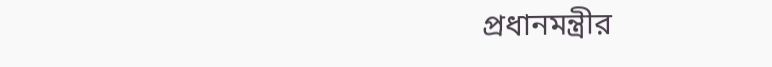প্রধানমন্ত্রীর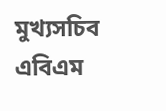মুখ্যসচিব এবিএম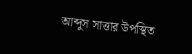আব্দুস সাত্তার উপস্থিত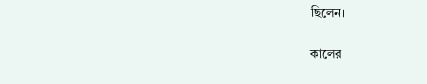ছিলেন।

কালের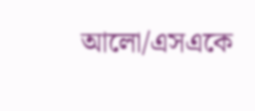আলো/এসএকে